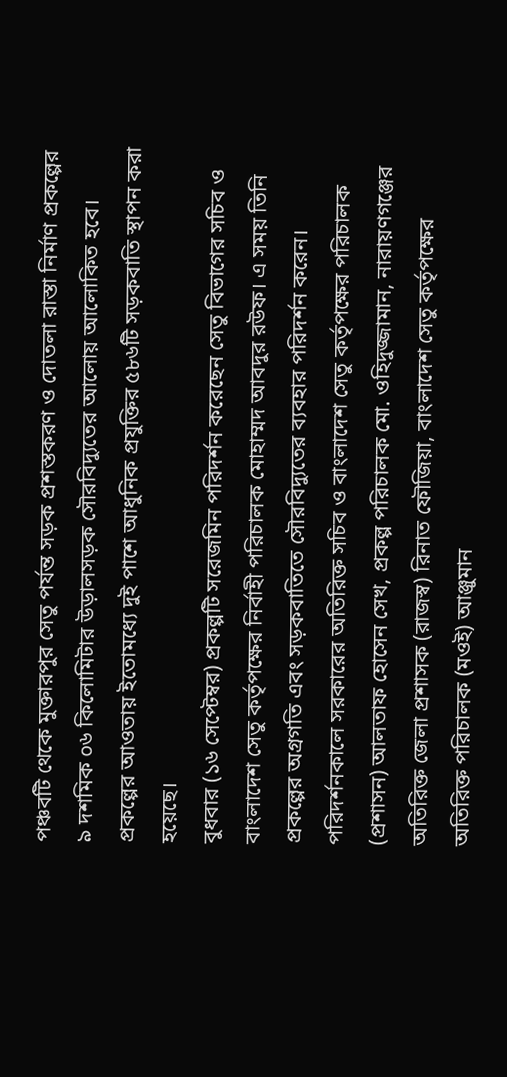পঞ্চবটি থেকে মুক্তারপুর সেতু পর্যন্ত সড়ক প্রশস্তকরণ ও দোতলা রাস্তা নির্মাণ প্রকল্পের ৯ দশমিক ০৬ কিলোমিটার উড়ালসড়ক সৌরবিদ্যুতের আলোয় আলোকিত হবে। প্রকল্পের আওতায় ইতোমধ্যে দুই পাশে আধুনিক প্রযুক্তির ৫৮৬টি সড়কবাতি স্থাপন করা হয়েছে।
বুধবার (১৬ সেপ্টেম্বর) প্রকল্পটি সরেজমিন পরিদর্শন করেছেন সেতু বিভাগের সচিব ও বাংলাদেশ সেতু কর্তৃপক্ষের নির্বাহী পরিচালক মোহাম্মদ আবদুর রউফ। এ সময় তিনি প্রকল্পের অগ্রগতি এবং সড়কবাতিতে সৌরবিদ্যুতের ব্যবহার পরিদর্শন করেন।
পরিদর্শনকালে সরকারের অতিরিক্ত সচিব ও বাংলাদেশ সেতু কর্তৃপক্ষের পরিচালক (প্রশাসন) আলতাফ হোসেন সেখ, প্রকল্প পরিচালক মো. ওহিদুজ্জামান, নারায়ণগঞ্জের অতিরিক্ত জেলা প্রশাসক (রাজস্ব) রিনাত ফৌজিয়া, বাংলাদেশ সেতু কর্তৃপক্ষের অতিরিক্ত পরিচালক (মওই) আঞ্জুমান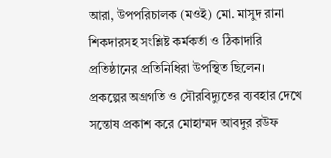আরা, উপপরিচালক (মওই) মো. মাসুদ রানা শিকদারসহ সংশ্লিষ্ট কর্মকর্তা ও ঠিকাদারি প্রতিষ্ঠানের প্রতিনিধিরা উপস্থিত ছিলেন।
প্রকল্পের অগ্রগতি ও সৌরবিদ্যুতের ব্যবহার দেখে সন্তোষ প্রকাশ করে মোহাম্মদ আবদুর রউফ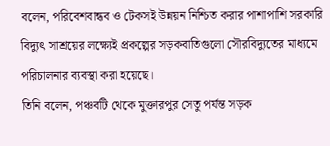বলেন, পরিবেশবান্ধব ও টেকসই উন্নয়ন নিশ্চিত করার পাশাপাশি সরকারি বিদ্যুৎ সাশ্রয়ের লক্ষ্যেই প্রকল্পের সড়কবাতিগুলো সৌরবিদ্যুতের মাধ্যমে পরিচালনার ব্যবস্থা করা হয়েছে।
তিনি বলেন, পঞ্চবটি থেকে মুক্তারপুর সেতু পর্যন্ত সড়ক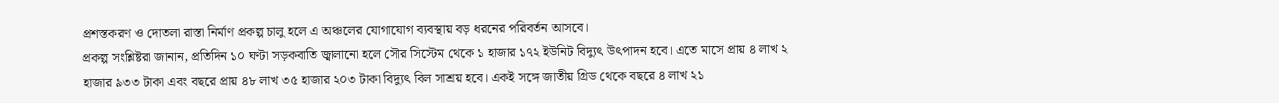প্রশস্তকরণ ও দোতলা রাস্তা নির্মাণ প্রকল্প চালু হলে এ অঞ্চলের যোগাযোগ ব্যবস্থায় বড় ধরনের পরিবর্তন আসবে।
প্রকল্প সংশ্লিষ্টরা জানান, প্রতিদিন ১০ ঘণ্টা সড়কবাতি জ্বালানো হলে সৌর সিস্টেম থেকে ১ হাজার ১৭২ ইউনিট বিদ্যুৎ উৎপাদন হবে। এতে মাসে প্রায় ৪ লাখ ২ হাজার ৯৩৩ টাকা এবং বছরে প্রায় ৪৮ লাখ ৩৫ হাজার ২০৩ টাকা বিদ্যুৎ বিল সাশ্রয় হবে। একই সঙ্গে জাতীয় গ্রিড থেকে বছরে ৪ লাখ ২১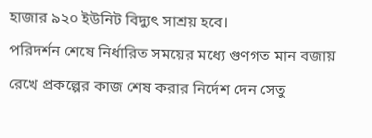হাজার ৯২০ ইউনিট বিদ্যুৎ সাশ্রয় হবে।
পরিদর্শন শেষে নির্ধারিত সময়ের মধ্যে গুণগত মান বজায় রেখে প্রকল্পের কাজ শেষ করার নির্দেশ দেন সেতু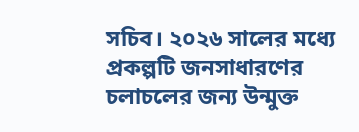সচিব। ২০২৬ সালের মধ্যে প্রকল্পটি জনসাধারণের চলাচলের জন্য উন্মুক্ত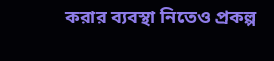করার ব্যবস্থা নিতেও প্রকল্প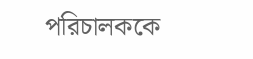পরিচালককে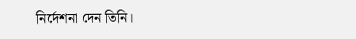নির্দেশনা দেন তিনি।